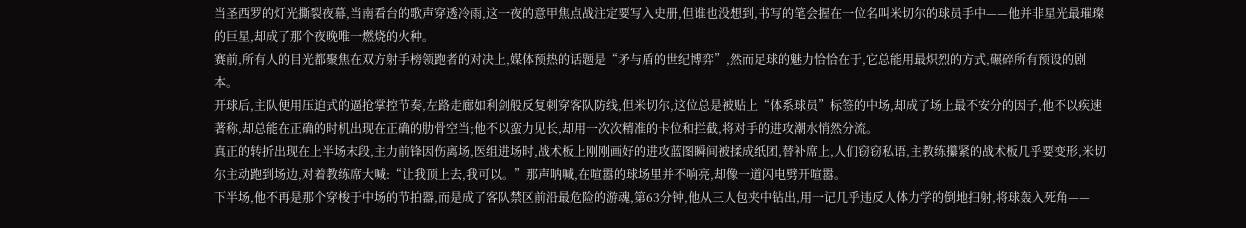当圣西罗的灯光撕裂夜幕,当南看台的歌声穿透冷雨,这一夜的意甲焦点战注定要写入史册,但谁也没想到,书写的笔会握在一位名叫米切尔的球员手中——他并非星光最璀璨的巨星,却成了那个夜晚唯一燃烧的火种。
赛前,所有人的目光都聚焦在双方射手榜领跑者的对决上,媒体预热的话题是“矛与盾的世纪博弈”,然而足球的魅力恰恰在于,它总能用最炽烈的方式,碾碎所有预设的剧本。
开球后,主队便用压迫式的逼抢掌控节奏,左路走廊如利剑般反复刺穿客队防线,但米切尔,这位总是被贴上“体系球员”标签的中场,却成了场上最不安分的因子,他不以疾速著称,却总能在正确的时机出现在正确的肋骨空当;他不以蛮力见长,却用一次次精准的卡位和拦截,将对手的进攻潮水悄然分流。
真正的转折出现在上半场末段,主力前锋因伤离场,医组进场时,战术板上刚刚画好的进攻蓝图瞬间被揉成纸团,替补席上,人们窃窃私语,主教练攥紧的战术板几乎要变形,米切尔主动跑到场边,对着教练席大喊:“让我顶上去,我可以。”那声呐喊,在喧嚣的球场里并不响亮,却像一道闪电劈开喧嚣。
下半场,他不再是那个穿梭于中场的节拍器,而是成了客队禁区前沿最危险的游魂,第63分钟,他从三人包夹中钻出,用一记几乎违反人体力学的倒地扫射,将球轰入死角——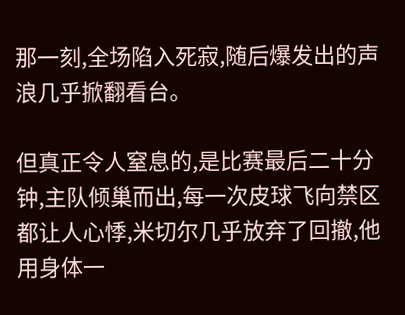那一刻,全场陷入死寂,随后爆发出的声浪几乎掀翻看台。

但真正令人窒息的,是比赛最后二十分钟,主队倾巢而出,每一次皮球飞向禁区都让人心悸,米切尔几乎放弃了回撤,他用身体一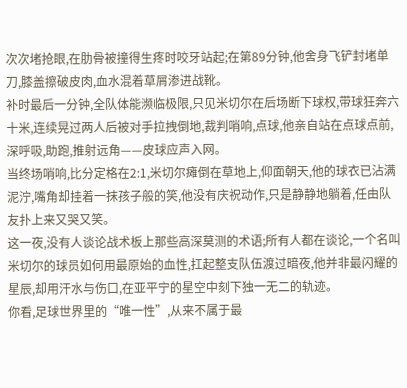次次堵抢眼,在肋骨被撞得生疼时咬牙站起;在第89分钟,他舍身飞铲封堵单刀,膝盖擦破皮肉,血水混着草屑渗进战靴。
补时最后一分钟,全队体能濒临极限,只见米切尔在后场断下球权,带球狂奔六十米,连续晃过两人后被对手拉拽倒地,裁判哨响,点球,他亲自站在点球点前,深呼吸,助跑,推射远角——皮球应声入网。
当终场哨响,比分定格在2:1,米切尔瘫倒在草地上,仰面朝天,他的球衣已沾满泥泞,嘴角却挂着一抹孩子般的笑,他没有庆祝动作,只是静静地躺着,任由队友扑上来又哭又笑。
这一夜,没有人谈论战术板上那些高深莫测的术语;所有人都在谈论,一个名叫米切尔的球员如何用最原始的血性,扛起整支队伍渡过暗夜,他并非最闪耀的星辰,却用汗水与伤口,在亚平宁的星空中刻下独一无二的轨迹。
你看,足球世界里的“唯一性”,从来不属于最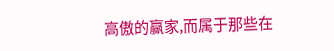高傲的赢家,而属于那些在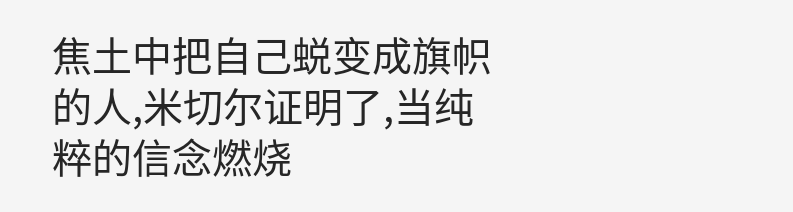焦土中把自己蜕变成旗帜的人,米切尔证明了,当纯粹的信念燃烧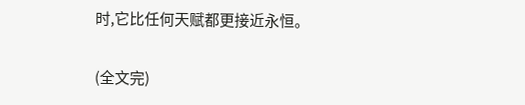时,它比任何天赋都更接近永恒。

(全文完)